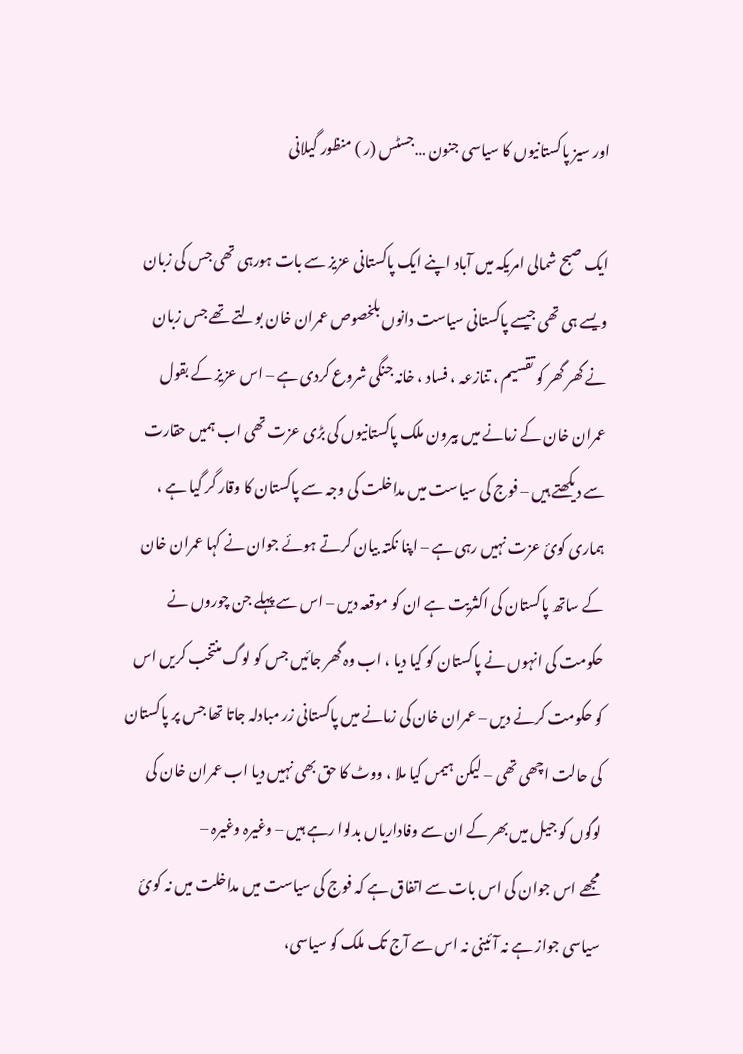اور سیز پاکستانیوں کا سیاسی جنون …جسٹس (ر ) منظور گیلانی

ایک صبح شمالی امریکہ میں آباد اپنے ایک پاکستانی عزیز سے بات ہورہی تھی جس کی زبان ویسے ہی تھی جیسے پاکستانی سیاست دانوں بلخصوص عمران خان بولتے تھے جس زبان نے گھر گھر کو تقسیم ، تنازعہ ، فساد ، خانہ جنگی شروع کردی ہے – اس عزیز کے بقول عمران خان کے زمانے میں بیرون ملک پاکستانیوں کی بڑی عزت تھی اب ہمیں حقارت سے دیکھتے ہیں – فوج کی سیاست میں مداخلت کی وجہ سے پاکستان کا وقار گر گیا ہے ، ہماری کوئ عزت نہیں رہی ہے – اپنا نکتہ بیان کرتے ہوئے جوان نے کہا عمران خان کے ساتھ پاکستان کی اکثریت ہے ان کو موقعہ دیں – اس سے پہلے جن چوروں نے حکومت کی انہوں نے پاکستان کو کیا دیا ، اب وہ گھر جائیں جس کو لوگ منتخب کریں اس کو حکومت کرنے دیں – عمران خان کی زمانے میں پاکستانی زر مبادلہ جاتا تھا جس پر پاکستان کی حالت اچھی تھی – لیکن ہیمں کیا ملا ، ووٹ کا حق بھی نہیں دیا اب عمران خان کی لوگوں کو جیل میں بھر کے ان سے وفاداریاں بدلوا رہے ہیں – وغیرہ وغیرہ –
مجھے اس جوان کی اس بات سے اتفاق ہے کہ فوج کی سیاست میں مداخلت میں نہ کوئ سیاسی جواز ہے نہ آئینی نہ اس سے آج تک ملک کو سیاسی،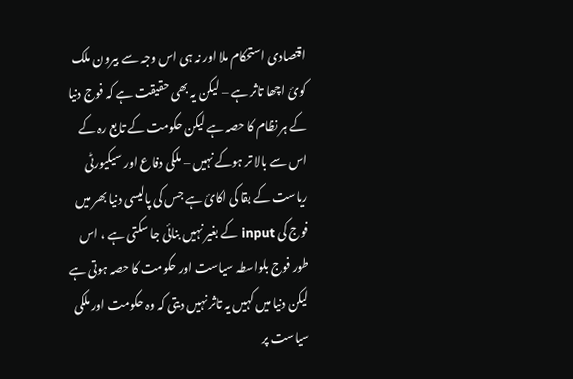اقتصادی استحکام ملا اور نہ ہی اس وجہ سے بیرون ملک کوئ اچھا تاثر ہے – لیکن یہ بھی حقیقت ہے کہ فوج دنیا کے ہر نظام کا حصہ ہے لیکن حکومت کے تابع رہ کے اس سے بالا تر ہوکے نہیں – ملکی دفاع اور سیکیورٹی ریاست کے بقا کی اکائ ہے جس کی پالیسی دنیا بھر میں فوج کی input کے بغیر نہیں بنائی جا سکتی ہے ، اس طور فوج بلواسطہ سیاست اور حکومت کا حصہ ہوتی ہے لیکن دنیا میں کہیں یہ تاثر نہیں دیتی کہ وہ حکومت اور ملکی سیاست پر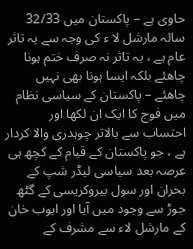حاوی ہے – پاکستان میں 32/33 سالہ مارشل لا ء کی وجہ سے یہ تاثر عام ہے ، یہ تاثر نہ صرف ختم ہونا چاھئے بلکہ ایسا ہونا بھی نہیں چاھئے – پاکستان کے سیاسی نظام میں فوج کا ایک ان لکھا اور احتساب سے بالاتر چوہدری والا کردار ہے ، جو پاکستان کے قیام کے کچھ ہی عرصہ بعد سیاسی لیڈر شپ کے بحران اور سول بیروکریسی کے گٹھ جوڑ سے وجود میں آیا اور ایوب خان کے مارشل لاء سے مشرف کے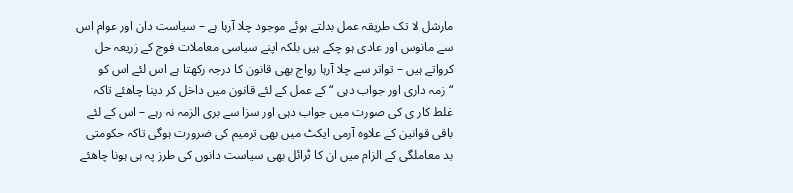مارشل لا تک طریقہ عمل بدلتے ہوئے موجود چلا آرہا ہے – سیاست دان اور عوام اس سے مانوس اور عادی ہو چکے ہیں بلکہ اپنے سیاسی معاملات فوج کے زریعہ حل کرواتے ہیں – تواتر سے چلا آرہا رواج بھی قانون کا درجہ رکھتا ہے اس لئے اس کو “زمہ داری اور جواب دہی “ کے عمل کے لئے قانون میں داخل کر دینا چاھئے تاکہ غلط کار ی کی صورت میں جواب دہی اور سزا سے بری الزمہ نہ رہے – اس کے لئے باقی قوانین کے علاوہ آرمی ایکٹ میں بھی ترمیم کی ضرورت ہوگی تاکہ حکومتی بد معاملگی کے الزام میں ان کا ٹرائل بھی سیاست دانوں کی طرز پہ ہی ہونا چاھئے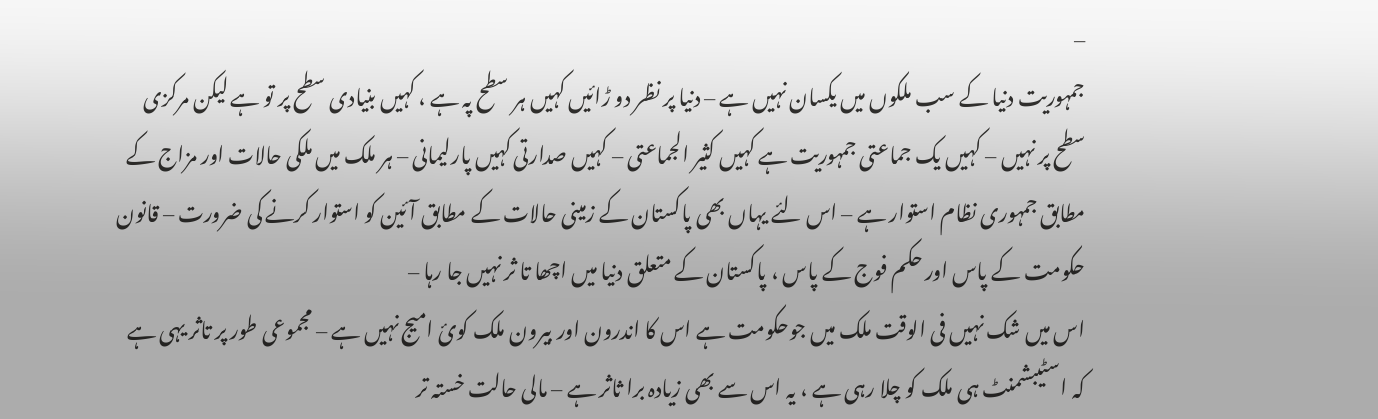–
جمہوریت دنیا کے سب ملکوں میں یکسان نہیں ہے – دنیا پر نظر دو ڑائیں کہیں ہر سطح پہ ہے ، کہیں بنیادی سطح پر تو ہے لیکن مرکزی سطح پر نہیں – کہیں یک جماعتی جمہوریت ہے کہیں کثیر الجماعتی – کہیں صدارتی کہیں پارلیمانی – ہر ملک میں ملکی حالات اور مزاج کے مطابق جمہوری نظام استوار ہے – اس لئے یہاں بھی پاکستان کے زمینی حالات کے مطابق آئین کو استوار کرنے کی ضرورت – قانون حکومت کے پاس اور حکم فوج کے پاس ، پاکستان کے متعلق دنیا میں اچھا تا ثر نہیں جا رہا –
اس میں شک نہیں فی الوقت ملک میں جوحکومت ہے اس کا اندرون اور بیرون ملک کوئ امیج نہیں ہے – مجموعی طور پر تاثر یہی ہے کہ اسٹیبشمنٹ ہی ملک کو چلا رہی ہے ، یہ اس سے بھی زیادہ برا ثاثر ہے – مالی حالت خستہ تر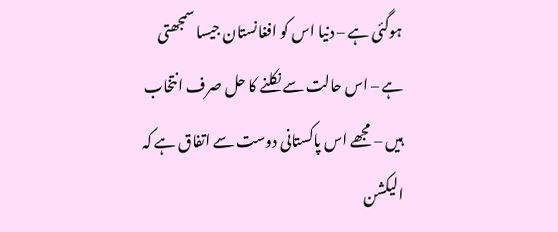ہوگئی ہے – دنیا اس کو افغانستان جیسا سمجھتی ہے – اس حالت سے نکلنے کا حل صرف انتخاب ہیں – مجھے اس پاکستانی دوست سے اتفاق ہے کہ الیکشن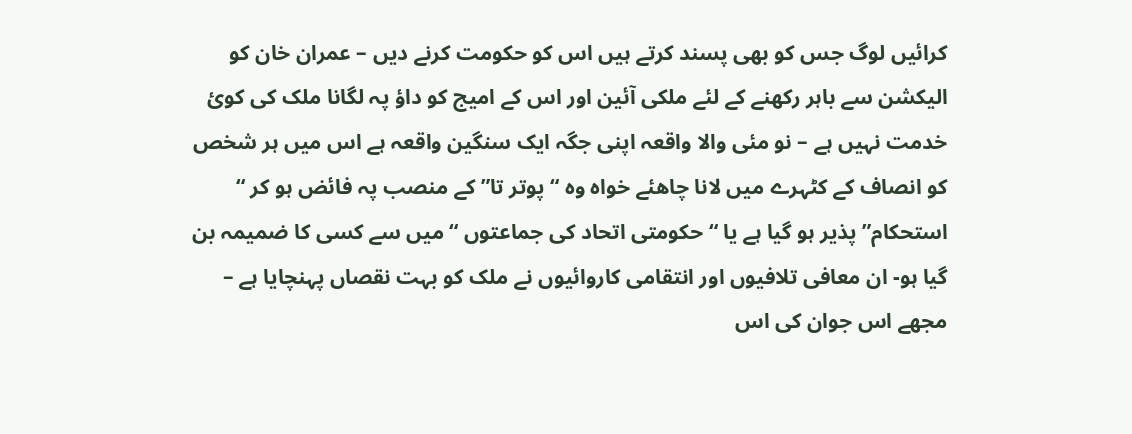کرائیں لوگ جس کو بھی پسند کرتے ہیں اس کو حکومت کرنے دیں – عمران خان کو الیکشن سے باہر رکھنے کے لئے ملکی آئین اور اس کے امیج کو داؤ پہ لگانا ملک کی کوئ خدمت نہیں ہے – نو مئی والا واقعہ اپنی جگہ ایک سنگین واقعہ ہے اس میں ہر شخص کو انصاف کے کٹہرے میں لانا چاھئے خواہ وہ “ پوتر تا” کے منصب پہ فائض ہو کر “ استحکام” پذیر ہو گیا ہے یا “ حکومتی اتحاد کی جماعتوں “ میں سے کسی کا ضمیمہ بن گیا ہو- ان معافی تلافیوں اور انتقامی کاروائیوں نے ملک کو بہت نقصاں پہنچایا ہے –
مجھے اس جوان کی اس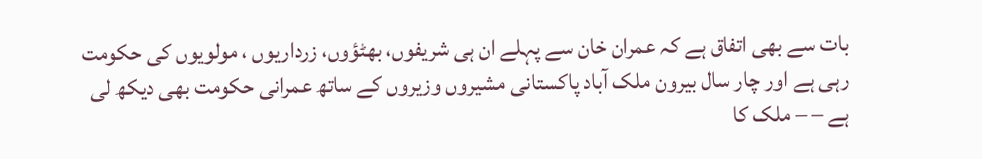بات سے بھی اتفاق ہے کہ عمران خان سے پہلے ان ہی شریفوں، بھٹؤوں، زرداریوں ، مولویوں کی حکومت رہی ہے اور چار سال بیرون ملک آباد پاکستانی مشیروں وزیروں کے ساتھ عمرانی حکومت بھی دیکھ لی ہے – – ملک کا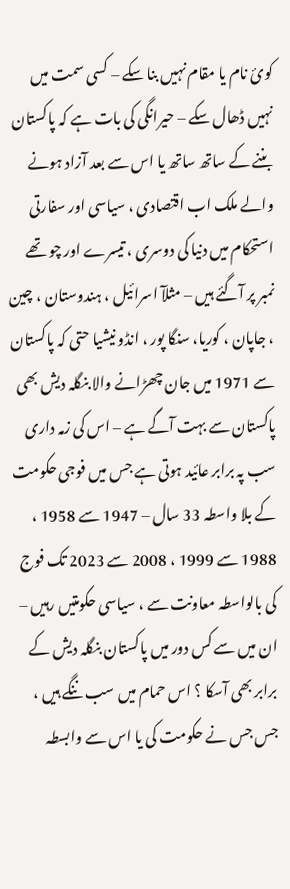کوئ نام یا مقام نہیں بنا سکے – کسی سمت میں نہیں ڈھال سکے – حیرانگی کی بات ہے کہ پاکستان بننے کے ساتھ ساتھ یا اس سے بعد آزاد ہونے والے ملک اب اقتصادی ، سیاسی اور سفارتی استحکام میں دنیا کی دوسری ، تیسرے اور چو تھے نمبر پر آگئے ہیں – مثلآ اسرائیل ، ہندوستان ، چین ، جاپان ، کوریا، سنگا پور ، انڈو نیشیا حتی کہ پاکستان سے 1971 میں جان چھڑانے والا بنگلہ دیش بھی پاکستان سے بہت آگے ہے – اس کی زمہ داری سب پہ برابر عائید ہوتی ہے جس میں فوجی حکومت کے بلا واسطہ 33 سال – 1947 سے 1958 ، 1988 سے 1999 ، 2008 سے 2023 تک فوج کی بالواسطہ معاونت سے ، سیاسی حکومتیں رہیں – ان میں سے کس دور میں پاکستان بنگلہ دیش کے برابر بھی آسکا ؟ اس حمام میں سب ننگے ہیں ، جس جس نے حکومت کی یا اس سے وابسطہ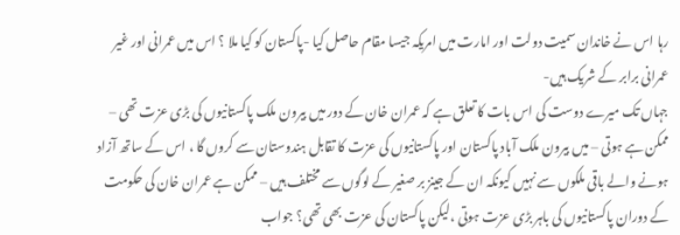رہا اس نے خاندان سمیت دولت اور امارت میں امریکہ جیسا مقام حاصل کیا -پاکستان کو کیا ملا ؟ اس میں عمرانی اور غیر عمرانی برابر کے شریک ہیں-
جہاں تک میرے دوست کی اس بات کا تعلق ہے کہ عمران خان کے دور میں بیرون ملک پاکستانیوں کی بڑی عزت تھی – ممکن ہے ہوتی – میں بیرون ملک آباد پاکستان اور پاکستانیوں کی عزت کا تقابل ہندوستان سے کروں گا ، اس کے ساتھ آزاد ہونے والے باقی ملکوں سے نہیں کیونکہ ان کے جینز بر صغیر کے لوگوں سے مختلف ہیں – ممکن ہے عمران خان کی حکومت کے دوران پاکستانیوں کی باہر بڑی عزت ہوتی ،لیکن پاکستان کی عزت بھی تھی؟ جواب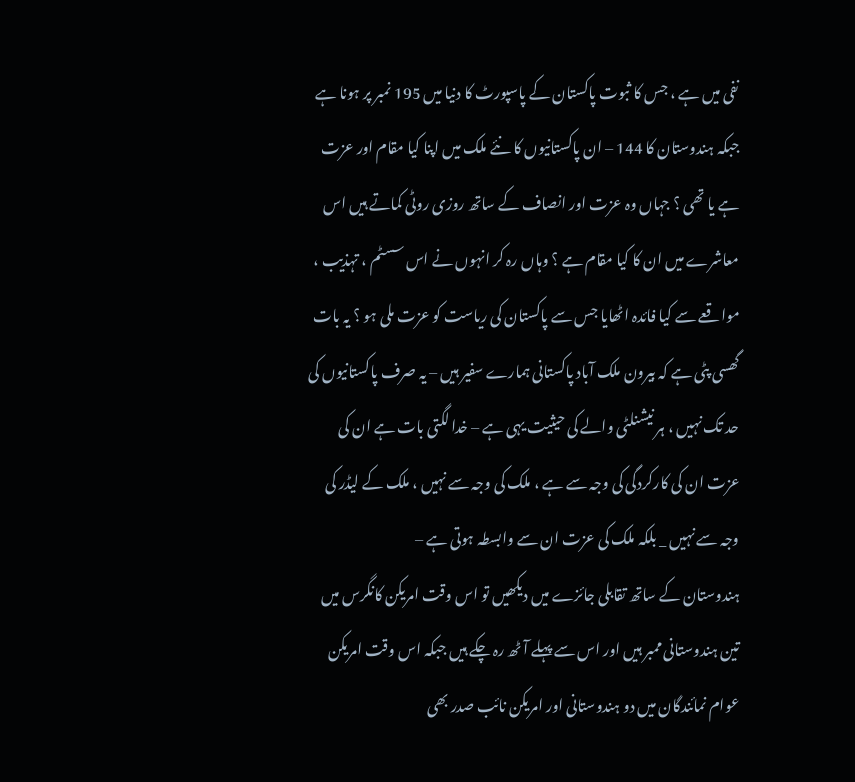نفی میں ہے ، جس کا ثبوت پاکستان کے پاسپورٹ کا دنیا میں 195 نمبر پر ہونا ہے جبکہ ہندوستان کا 144 – ان پاکستانیوں کا نئے ملک میں اپنا کیا مقام اور عزت ہے یا تھی ؟ جہاں وہ عزت اور انصاف کے ساتھ روزی روٹی کماتے ہیں اس معاشرے میں ان کا کیا مقام ہے ؟ وہاں رہ کر انہوں نے اس سسٹم ، تہذیب ، مواقعے سے کیا فائدہ اٹھایا جس سے پاکستان کی ریاست کو عزت ملی ہو ؟ یہ بات گھسی پٹی ہے کہ بیرون ملک آباد پاکستانی ہمارے سفیر ہیں – یہ صرف پاکستانیوں کی حد تک نہیں ، ہر نیشنلٹی والے کی حیثیت یہی ہے – خدا لگتی بات ہے ان کی عزت ان کی کارکردگی کی وجہ سے ہے ، ملک کی وجہ سے نہیں ، ملک کے لیڈر کی وجہ سے نہیں _ بلکہ ملک کی عزت ان سے وابسطہ ہوتی ہے –
ہندوستان کے ساتھ تقابلی جائزے میں دیکھیں تو اس وقت امریکن کانگرس میں تین ہندوستانی ممبر ہیں اور اس سے پہلے آٹھ رہ چکے ہیں جبکہ اس وقت امریکن عوام نمائندگان میں دو ہندوستانی اور امریکن نائب صدر بھی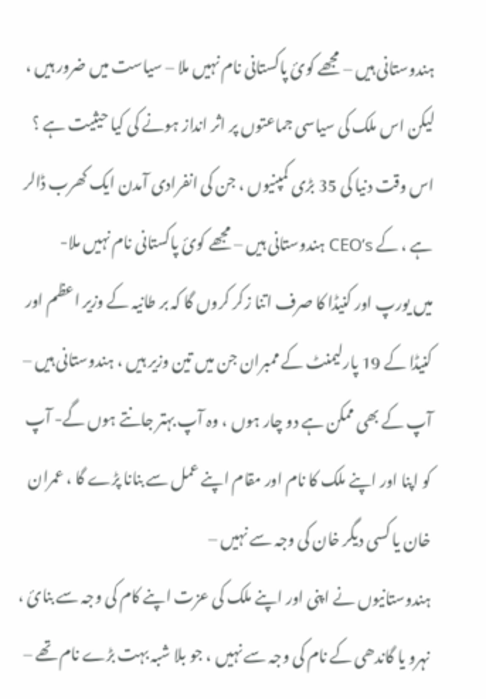ہندوستانی ہیں – مجھے کوئ پاکستانی نام نہیں ملا – سیاست میں ضرور ہیں ، لیکن اس ملک کی سیاسی جماعتوں پر اثر انداز ہونے کی کیا حیثیت ہے ؟
اس وقت دنیا کی 35 بڑی کمپنیوں ، جن کی انفرادی آمدن ایک کھرب ڈالر ہے ، کے CEO’s ہندوستانی ہیں – مجھے کوئ پاکستانی نام نہیں ملا-
میں یورپ اور کنیڈا کا صرف اتنا زکر کروں گا کہ بر طانیہ کے وزیر اعظم اور کنیڈا کے 19 پارلیمنٹ کے ممبران جن میں تین وزیر ہیں ، ہندوستانی ہیں – آپ کے بھی ممکن ہے دو چار ہوں ، وہ آپ بہتر جانتے ہوں گے- آپ کو اپنا اور اپنے ملک کا نام اور مقام اپنے عمل سے بنانا پڑے گا ، عمران خان یا کسی دیگر خان کی وجہ سے نہیں –
ہندوستانیوں نے اپنی اور اپنے ملک کی عزت اپنے کام کی وجہ سے بنائ ، نہرو یا گاندھی کے نام کی وجہ سے نہیں ، جو بلا شبہ بہت بڑے نام تھے –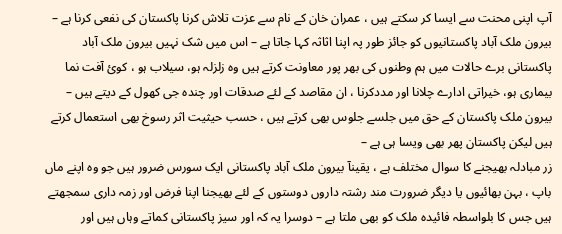آپ اپنی محنت سے ایسا کر سکتے ہیں ، عمران خان کے نام سے عزت تلاش کرنا پاکستان کی نفعی کرنا ہے –
بیرون ملک آباد پاکستانیوں کو جائز طور پہ اپنا اثاثہ کہا جاتا ہے – اس میں شک نہیں بیرون ملک آباد پاکستانی برے حالات میں ہم وطنوں کی بھر پور معاونت کرتے ہیں وہ زلزلہ ہو، سیلاب ہو ، کوئ آفت نما بیماری ہو، خیراتی ادارے چلانا اور مددکرنا ، ان مقاصد کے لئے صدقات اور چندہ جی کھول کے دیتے ہیں – بیرون ملک پاکستان کے حق میں جلسے جلوس بھی کرتے ہیں ، حسب حیثیت اثر رسوخ بھی استعمال کرتے ہیں لیکن پاکستان پھر بھی ویسا ہی ہے –
زر مبادلہ بھیجنے کا سوال مختلف ہے ، یقینآ بیرون ملک آباد پاکستانی ایک سورس ضرور ہیں جو وہ اپنے ماں باپ ، بہن بھائیوں یا دیگر ضرورت مند رشتہ داروں دوستوں کے لئے بھیجنا اپنا فرض اور زمہ داری سمجھتے ہیں جس کا بلواسطہ فائیدہ ملک کو بھی ملتا ہے – دوسرا یہ کہ اور سیز پاکستانی کماتے وہاں ہیں اور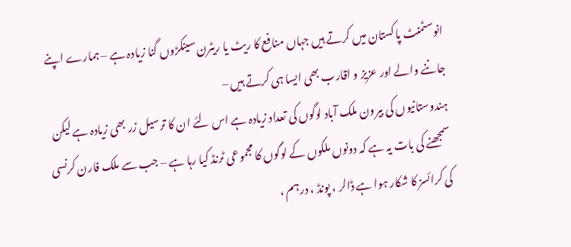انوسٹمنٹ پاکستان میں کرتے ہیں جہاں منافع کا ریٹ یا ریٹرن سینکڑوں گنا زیادہ ہے – ہمارے اپنے جاننے والے اور عزیز و اقارب بھی ایسا ہی کرتے ہیں –
ہندوستانیوں کی بیرون ملک آباد لوگوں کی تعداد زیادہ ہے اس لئے ان کا ترسیل زر بھی زیادہ ہے لیکن سمجھنے کی بات یہ ہے کہ دونوں ملکوں کے لوگوں کا مجموعی ٹرنڈ کیا رہا ہے – جب سے ملک فارن کرنسی کی کرائسز کا شکار ہوا ہے ڈالر ، پونڈ ، درہم ،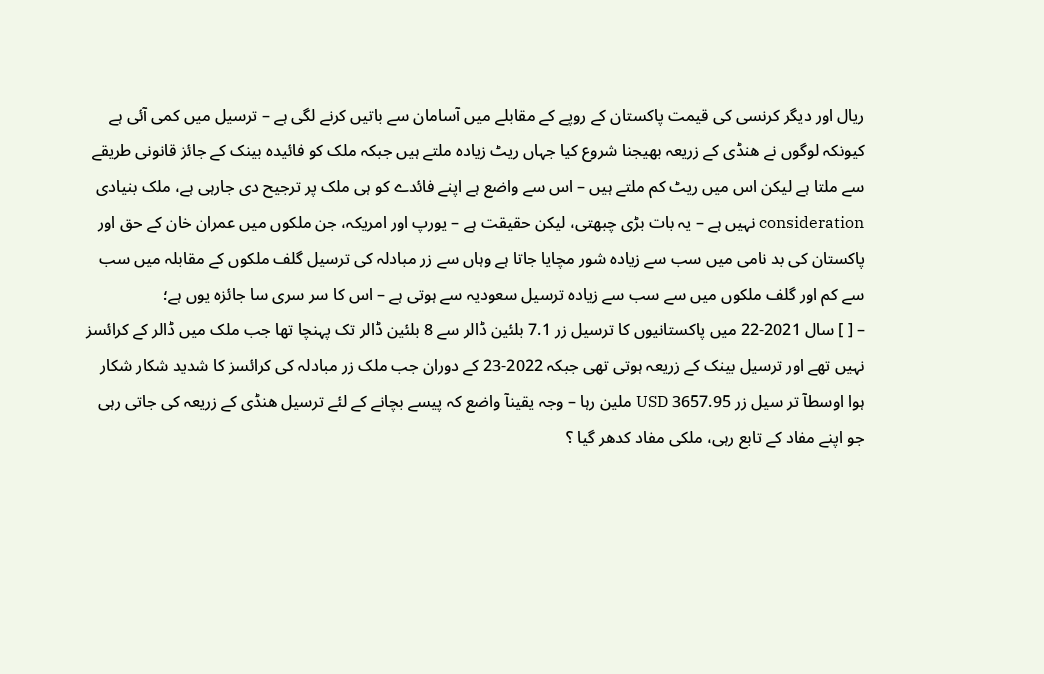ریال اور دیگر کرنسی کی قیمت پاکستان کے روپے کے مقابلے میں آسامان سے باتیں کرنے لگی ہے – ترسیل میں کمی آئی ہے کیونکہ لوگوں نے ھنڈی کے زریعہ بھیجنا شروع کیا جہاں ریٹ زیادہ ملتے ہیں جبکہ ملک کو فائیدہ بینک کے جائز قانونی طریقے سے ملتا ہے لیکن اس میں ریٹ کم ملتے ہیں – اس سے واضع ہے اپنے فائدے کو ہی ملک پر ترجیح دی جارہی ہے، ملک بنیادی consideration نہیں ہے – یہ بات بڑی چبھتی، لیکن حقیقت ہے – یورپ اور امریکہ، جن ملکوں میں عمران خان کے حق اور پاکستان کی بد نامی میں سب سے زیادہ شور مچایا جاتا ہے وہاں سے زر مبادلہ کی ترسیل گلف ملکوں کے مقابلہ میں سب سے کم اور گلف ملکوں میں سے سب سے زیادہ ترسیل سعودیہ سے ہوتی ہے – اس کا سر سری سا جائزہ یوں ہے؛
– [ ] سال 2021-22 میں پاکستانیوں کا ترسیل زر 7.1 بلئین ڈالر سے 8 بلئین ڈالر تک پہنچا تھا جب ملک میں ڈالر کے کرائسز نہیں تھے اور ترسیل بینک کے زریعہ ہوتی تھی جبکہ 2022-23 کے دوران جب ملک زر مبادلہ کی کرائسز کا شدید شکار شکار ہوا اوسطآ تر سیل زر 3657.95 USD ملین رہا – وجہ یقینآ واضع کہ پیسے بچانے کے لئے ترسیل ھنڈی کے زریعہ کی جاتی رہی جو اپنے مفاد کے تابع رہی، ملکی مفاد کدھر گیا ؟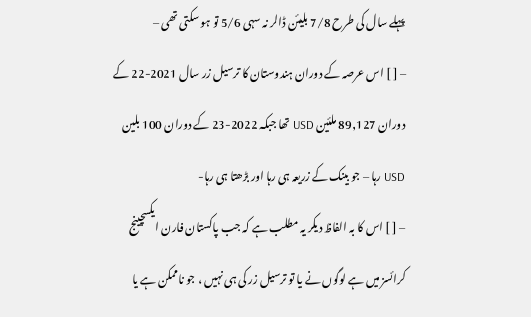پہلے سال کی طرح 7/8 بلیئن ڈالر نہ سہی 5/6 تو ہو سکتی تھی –
– [ ] اس عرصہ کے دوران ہندوستان کا ترسیل زر سال 2021-22 کے دوران 89,127 ملئین USD تھا جبکہ 2022-23 کے دوران 100 بلین USD رہا – جو بینک کے زریعہ ہی رہا اور بڑھتا ہی رہا-
– [ ] اس کا بہ الفاظ دیکر یہ مطلب ہے کہ جب پاکستان فارن ایکسچینج کرائسز میں ہے لوگوں نے یا تو ترسیل زر کی ہی نہیں ، جو ناممکن ہے یا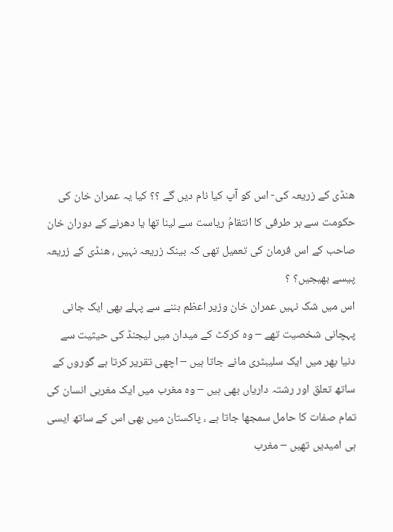ھنڈی کے زریعہ کی- اس کو آپ کیا نام دیں گے ؟؟ کیا یہ عمران خان کی حکومت سے بر طرفی کا انتقامُ ریاست سے لینا تھا یا دھرنے کے دوران خان صاحب کے اس فرمان کی تعمیل تھی کہ بینک زریعہ نہیں ، ھنڈی کے زریعہ پیسے بھیجیں؟ ؟
اس میں شک نہیں عمران خان وزیر اعظم بننے سے پہلے بھی ایک جانی پہچانی شخصیت تھے – وہ کرکٹ کے میدان میں لیجنڈ کی حیثیت سے دنیا بھر میں ایک سلیبٹری مانے جاتا ہیں – اچھی تقریر کرتا ہے گوروں کے ساتھ تعلق اور رشتہ داریاں بھی ہیں – وہ مغرب میں ایک مغربی انسان کی تمام صفات کا حامل سمجھا جاتا ہے ، پاکستان میں بھی اس کے ساتھ ایسی ہی امیدیں تھیں – مغرب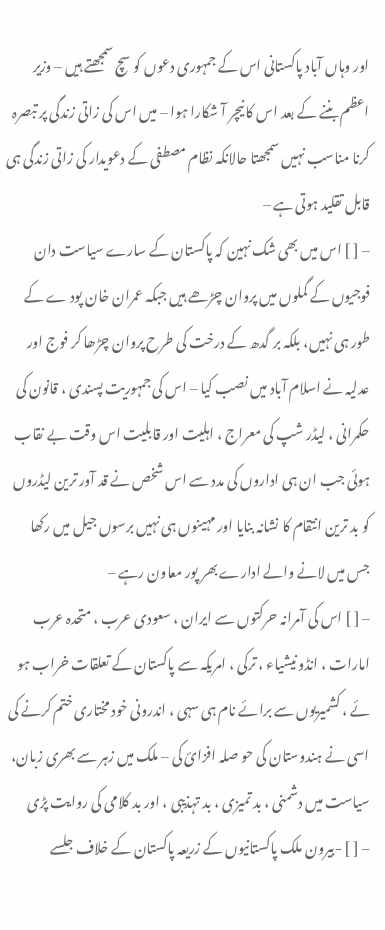اور وہاں آباد پاکستانی اس کے جمہوری دعوں کو سچ سمجھتے ہیں – وزیر اعظم بننے کے بعد اس کا نیچر آ شکارا ہوا – میں اس کی زاتی زندگی پر تبصرہ کرنا مناسب نہیں سمجھتا حالانکہ نظام مصطفی کے دعویدار کی زاتی زندگی ہی قابل تقلید ہوتی ہے –
– [ ] اس میں بھی شک نہین کہ پاکستان کے سارے سیاست دان فوجیوں کے گملوں میں پروان چڑھے ہیں جبکہ عمران خان پود ے کے طور ہی نہیں، بلکہ بر گدھ کے درخت کی طرح پروان چڑھا کر فوج اور عدلیہ نے اسلام آباد میں نصب کیا – اس کی جمہوریت پسندی ، قانون کی حکمرانی ، لیڈر شپ کی معراج ، اہلیت اور قابلیت اس وقت بے نقاب ہوئی جب ان ہی اداروں کی مدد سے اس شخص نے قد آور ترین لیڈروں کو بد ترین انتقام کا نشانہ بنایا اور مہینوں ہی نہیں برسوں جیل میں رکھا جس میں لانے والے ادارے بھر پور معاون رہے –
– [ ] اس کی آمرانہ حرکتوں سے ایران ، سعودی عرب ، متحدہ عرب امارات ، انڈو نیشیاء ، ترکی ، امریکہ سے پاکستان کے تعلقات خراب ہو ئے ، کشمیریوں سے برائے نام ہی سہی ، اندرونی خود مختاری ختم کرنے کی اسی نے ہندوستان کی حو صلہ افزائ کی – ملک میں زہر سے بھری زبان، سیاست میں دشمنی ، بد تمیزی ، بد تہذیبی ، اور بد کلامی کی روایت پڑی
– [ ] -بیرون ملک پاکستانیوں کے زریعہ پاکستان کے خلاف جلسے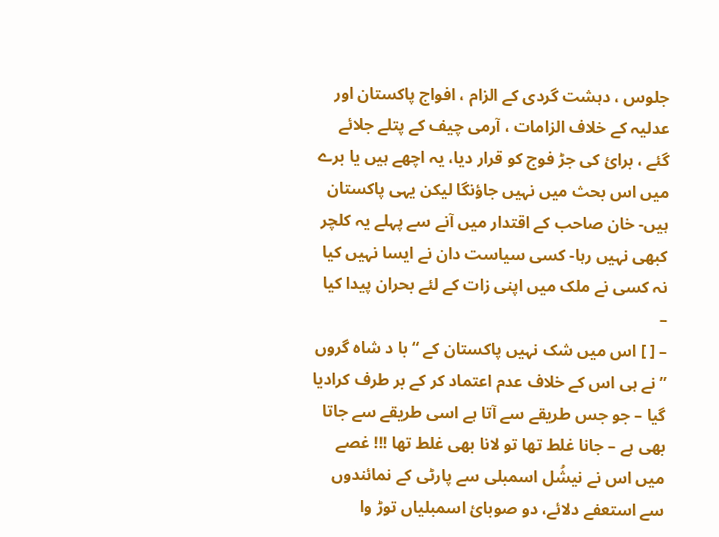جلوس ، دہشت گردی کے الزام ، افواج پاکستان اور عدلیہ کے خلاف الزامات ، آرمی چیف کے پتلے جلائے گئے ، برائ کی جڑ فوج کو قرار دیا، یہ اچھے ہیں یا برے میں اس بحث میں نہیں جاؤنگا لیکن یہی پاکستان ہیں- خان صاحب کے اقتدار میں آنے سے پہلے یہ کلچر کبھی نہیں رہا- کسی سیاست دان نے ایسا نہیں کیا نہ کسی نے ملک میں اپنی زات کے لئے بحران پیدا کیا –
– [ ] اس میں شک نہیں پاکستان کے “ با د شاہ گروں ” نے ہی اس کے خلاف عدم اعتماد کر کے بر طرف کرادیا گیا – جو جس طریقے سے آتا ہے اسی طریقے سے جاتا بھی ہے – جانا غلط تھا تو لانا بھی غلط تھا !!! غصے میں اس نے نیشُل اسمبلی سے پارٹی کے نمائندوں سے استعفے دلائے، دو صوبائ اسمبلیاں توڑ وا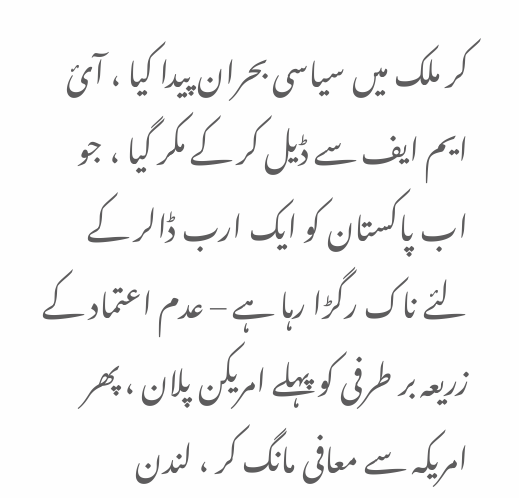کر ملک میں سیاسی بحران پیدا کیا ، آئ ایم ایف سے ڈیل کر کے مکر گیا ، جو اب پاکستان کو ایک ارب ڈالر کے لئے ناک رگڑا رہا ہے – عدم اعتماد کے زریعہ بر طرفی کو پہلے امریکن پلان ، پھر امریکہ سے معافی مانگ کر ، لندن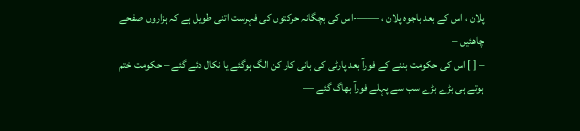پلان ، اس کے بعد باجوہ پلان ، ——-اس کی بچگانہ حرکتوں کی فہرست اتنی طویل ہے کہ ہزاروں صفحے چاھئیں –
– [ ] اس کی حکومت بننے کے فورآ بعد پارٹی کی بانی کار کن الگ ہوگئے یا نکال دئے گئے – حکومت ختم ہوتے ہی بڑے بڑے سب سے پہلے فورآ بھاگ گئے —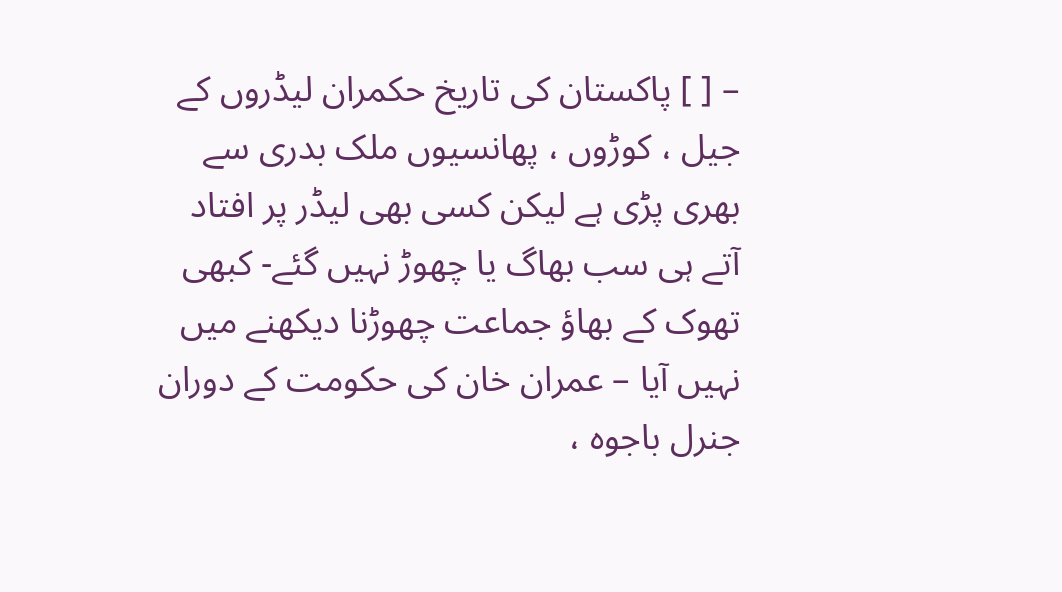– [ ] پاکستان کی تاریخ حکمران لیڈروں کے جیل ، کوڑوں ، پھانسیوں ملک بدری سے بھری پڑی ہے لیکن کسی بھی لیڈر پر افتاد آتے ہی سب بھاگ یا چھوڑ نہیں گئے- کبھی تھوک کے بھاؤ جماعت چھوڑنا دیکھنے میں نہیں آیا – عمران خان کی حکومت کے دوران جنرل باجوہ ،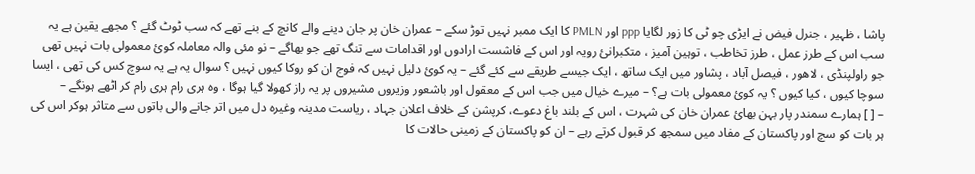پاشا ، ظہیر ، جنرل فیض نے ایڑی چو ٹی کا زور لگایا ppp اور PMLN کا ایک ممبر نہیں توڑ سکے – عمران خان پر جان دینے والے کانچ کے بنے تھے کہ سب ٹوٹ گئے ؟ مجھے یقین ہے یہ سب اس کے طرز عمل ، طرز تخاطب ، توہین آمیز ، متکبرانئ رویہ اور اس کے فاشست ارادوں اور اقدامات سے تنگ تھے جو بھاگے – نو مئی والہ معاملہ کوئ معمولی بات نہیں تھی جو راولپنڈی ، لاھور ، فیصل آباد ، پشاور میں ایک ساتھ ، ایک جیسے طریقے سے کئے گئے – یہ کوئ دلیل نہیں کہ فوج ان کو روکا کیوں نہیں ؟ سوال یہ ہے یہ سوچ کس کی تھی ، ایسا سوچا کیوں ، کیا کیوں ؟ یہ کوئ معمولی بات ہے؟ – میرے خیال میں جب اس کے معقول اور باشعور وزیروں مشیروں پر یہ راز کھولا گیا ہوگا ، وہ ہری رام ہری رام کر اٹھے ہونگے –
– [ ] ہمارے سمندر پار بہن بھائ عمران خان کی شہرت ، اس کے بلند باغ دعوے، کرپشن کے خلاف اعلان جہاد ، ریاست مدینہ وغیرہ دل میں اتر جانے والی باتوں سے متاثر ہوکر اس کی ہر بات کو سچ اور پاکستان کے مفاد میں سمجھ کر قبول کرتے رہے – ان کو پاکستان کے زمینی حالات کا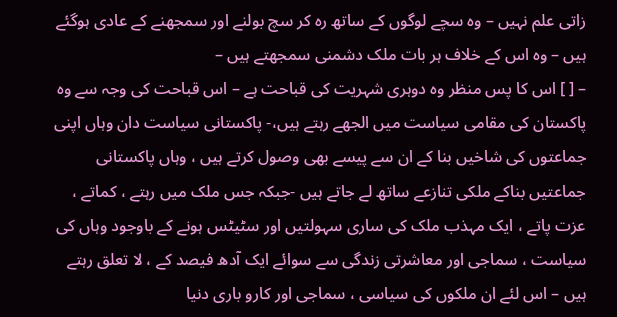زاتی علم نہیں – وہ سچے لوگوں کے ساتھ رہ کر سچ بولنے اور سمجھنے کے عادی ہوگئے ہیں – وہ اس کے خلاف ہر بات ملک دشمنی سمجھتے ہیں –
– [ ] اس کا پس منظر وہ دوہری شہریت کی قباحت ہے – اس قباحت کی وجہ سے وہ پاکستان کی مقامی سیاست میں الجھے رہتے ہیں،- پاکستانی سیاست دان وہاں اپنی جماعتوں کی شاخیں بنا کے ان سے پیسے بھی وصول کرتے ہیں ، وہاں پاکستانی جماعتیں بناکے ملکی تنازعے ساتھ لے جاتے ہیں -جبکہ جس ملک میں رہتے ، کماتے ، عزت پاتے ، ایک مہذب ملک کی ساری سہولتیں اور سٹیٹس ہونے کے باوجود وہاں کی سیاست ، سماجی اور معاشرتی زندگی سے سوائے ایک آدھ فیصد کے ، لا تعلق رہتے ہیں – اس لئے ان ملکوں کی سیاسی ، سماجی اور کارو باری دنیا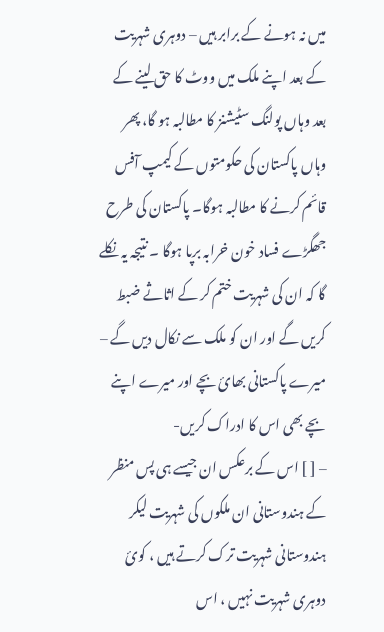میں نہ ہونے کے برابر ہیں – دوہری شہریت کے بعد اپنے ملک میں ووٹ کا حق لینے کے بعد وہاں پولنگ سٹیشنز کا مطالبہ ہو گا، پھر وہاں پاکستان کی حکومتوں کے کیمپ آفس قائم کرنے کا مطالبہ ہوگا۔ پاکستان کی طرح جھگڑے فساد خون خرابہ برپا ہوگا ۔ نتیجہ یہ نکلے گا کہ ان کی شہریت ختم کر کے اثاثے ضبط کریں گے اور ان کو ملک سے نکال دیں گے – میرے پاکستانی بھائ بچے اور میرے اپنے بچے بھی اس کا ادراک کریں-
– [ ] اس کے برعکس ان جیسے ہی پس منظر کے ہندوستانی ان ملکوں کی شہریت لیکر ہندوستانی شہریت ترک کرتے ہیں ، کوئ دوہری شہریت نہیں ، اس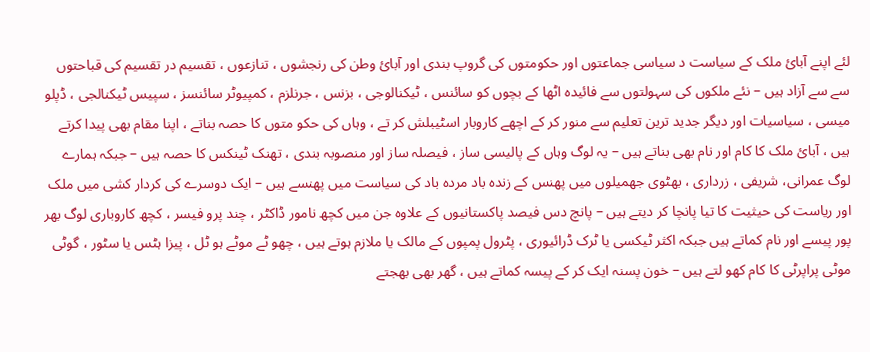لئے اپنے آبائ ملک کے سیاست د سیاسی جماعتوں اور حکومتوں کی گروپ بندی اور آبائ وطن کی رنجشوں ، تنازعوں ، تقسیم در تقسیم کی قباحتوں سے سے آزاد ہیں – نئے ملکوں کی سہولتوں سے فائیدہ اٹھا کے بچوں کو سائنس ، ٹیکنالوجی ، بزنس ، جرنلزم ، کمپیوٹر سائنسز ، سپیس ٹیکنالجی ، ڈپلو میسی ، سیاسیات اور دیگر جدید ترین تعلیم سے منور کر کے اچھے کاروبار اسٹیبلش کر تے ، وہاں کی حکو متوں کا حصہ بناتے ، اپنا مقام بھی پیدا کرتے ہیں ، آبائ ملک کا کام اور نام بھی بناتے ہیں – یہ لوگ وہاں کے پالیسی ساز ، فیصلہ ساز اور منصوبہ بندی ، تھنک ٹینکس کا حصہ ہیں – جبکہ ہمارے لوگ عمرانی، شریفی ، زرداری ، بھٹوی جھمیلوں میں پھنس کے زندہ باد مردہ باد کی سیاست میں پھنسے ہیں – ایک دوسرے کی کردار کشی میں ملک اور ریاست کی حیثیت کا تیا پانچا کر دیتے ہیں – پانچ دس فیصد پاکستانیوں کے علاوہ جن میں کچھ نامور ڈاکٹر ، چند پرو فیسر ، کچھ کاروباری لوگ بھر پور پیسے اور نام کماتے ہیں جبکہ اکثر ٹیکسی یا ٹرک ڈرائیوری ، پٹرول پمپوں کے مالک یا ملازم ہوتے ہیں ، چھو ٹے موٹے ہو ٹل ، پیزا ہٹس یا سٹور ، گوٹی موٹی پراپرٹی کا کام کھو لتے ہیں – خون پسنہ ایک کر کے پیسہ کماتے ہیں ، گھر بھی بھجتے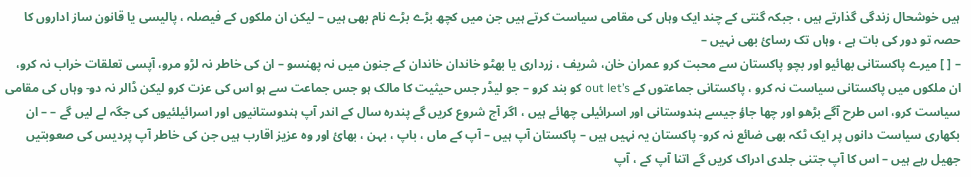ہیں خوشحال زندگی گذارتے ہیں ، جبکہ گنتی کے چند ایک وہاں کی مقامی سیاست کرتے ہیں جن میں کچھ بڑے بڑے نام بھی ہیں – لیکن ان ملکوں کے فیصلہ ، پالیسی یا قانون ساز اداروں کا حصہ تو دور کی بات ہے ، وہاں تک رسائ بھی نہیں –
– [ ] میرے پاکستانی بھائیو اور بچو پاکستان سے محبت کرو عمران خان، شریف ، زرداری یا بھٹو خاندان خاندان کے جنون میں نہ پھنسو – ان کی خاطر نہ لڑو مرو، آپسی تعلقات خراب نہ کرو، ان ملکوں میں پاکستانی سیاست نہ کرو ، پاکستانی جماعتوں کے out let’s کو بند کرو – جو لیڈر جس حیثیت کا مالک ہو جس جماعت سے ہو اس کی عزت کرو لیکن ڈالر نہ دو- وہاں کی مقامی سیاست کرو، اس طرح آگے بڑھو اور چھا جاؤ جیسے ہندوستانی اور اسرائیلی چھائے ہیں ، اگر آج شروع کریں گے پندرہ سال کے اندر آپ ہندوستانیوں اور اسرائیلئیوں کی جگہ لے لیں گے – – ان بکھاری سیاست دانوں پر ایک ٹکہ بھی ضائع نہ کرو- پاکستان یہ نہیں ہیں – پاکستان آپ ہیں – آپ کے ماں ، باپ ، بہن ، بھائ اور وہ عزیز اقارب ہیں جن کی خاطر آپ پردیس کی صعوبتیں جھیل رہے ہیں – اس کا آپ جتنی جلدی ادراک کریں گے اتنا آپ کے ، آپ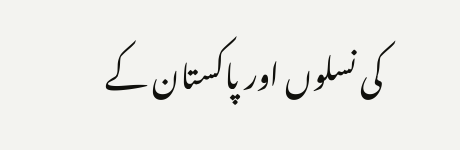کی نسلوں اور پاکستان کے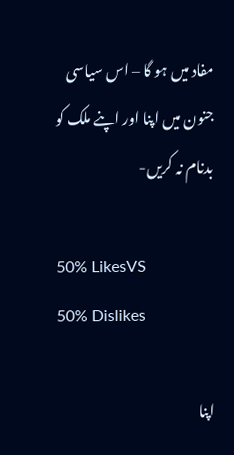مفاد میں ہو گا – اس سیاسی جنون میں اپنا اور اپنے ملک کو بدنام نہ کریں-

50% LikesVS
50% Dislikes

اپنا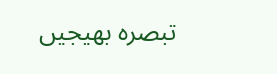تبصرہ بھیجیں